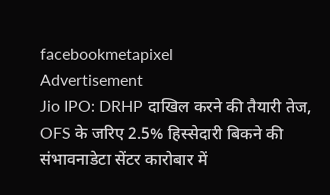facebookmetapixel
Advertisement
Jio IPO: DRHP दाखिल करने की तैयारी तेज, OFS के जरिए 2.5% हिस्सेदारी बिकने की संभावनाडेटा सेंटर कारोबार में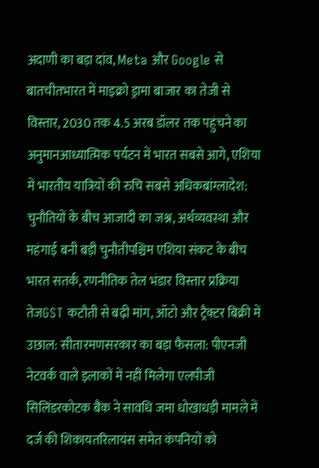अदाणी का बड़ा दांव, Meta और Google से बातचीतभारत में माइक्रो ड्रामा बाजार का तेजी से विस्तार, 2030 तक 4.5 अरब डॉलर तक पहुंचने का अनुमानआध्यात्मिक पर्यटन में भारत सबसे आगे, एशिया में भारतीय यात्रियों की रुचि सबसे अधिकबांग्लादेश: चुनौतियों के बीच आजादी का जश्न, अर्थव्यवस्था और महंगाई बनी बड़ी चुनौतीपश्चिम एशिया संकट के बीच भारत सतर्क, रणनीतिक तेल भंडार विस्तार प्रक्रिया तेजGST कटौती से बढ़ी मांग, ऑटो और ट्रैक्टर बिक्री में उछाल: सीतारमणसरकार का बड़ा फैसला: पीएनजी नेटवर्क वाले इलाकों में नहीं मिलेगा एलपीजी सिलिंडरकोटक बैंक ने सावधि जमा धोखाधड़ी मामले में दर्ज की शिकायतरिलायंस समेत कंपनियों को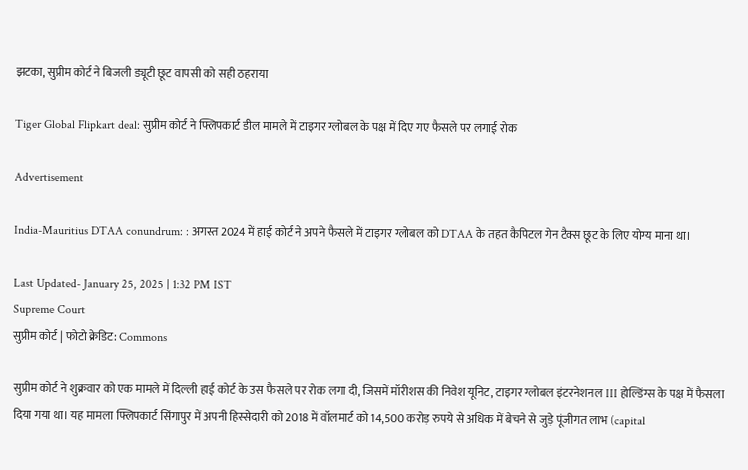झटका, सुप्रीम कोर्ट ने बिजली ड्यूटी छूट वापसी को सही ठहराया

Tiger Global Flipkart deal: सुप्रीम कोर्ट ने फ्लिपकार्ट डील मामले में टाइगर ग्लोबल के पक्ष में दिए गए फैसले पर लगाई रोक

Advertisement

India-Mauritius DTAA conundrum: : अगस्त 2024 में हाई कोर्ट ने अपने फैसले में टाइगर ग्लोबल को DTAA के तहत कैपिटल गेन टैक्स छूट के लिए योग्य माना था।

Last Updated- January 25, 2025 | 1:32 PM IST
Supreme Court
सुप्रीम कोर्ट | फोटो क्रेडिट: Commons

सुप्रीम कोर्ट ने शुक्रवार को एक मामले में दिल्ली हाई कोर्ट के उस फैसले पर रोक लगा दी, जिसमें मॉरीशस की निवेश यूनिट, टाइगर ग्लोबल इंटरनेशनल III होल्डिंग्स के पक्ष में फैसला दिया गया था। यह मामला फ्लिपकार्ट सिंगापुर में अपनी हिस्सेदारी को 2018 में वॉलमार्ट को 14,500 करोड़ रुपये से अधिक में बेचने से जुड़े पूंजीगत लाभ (capital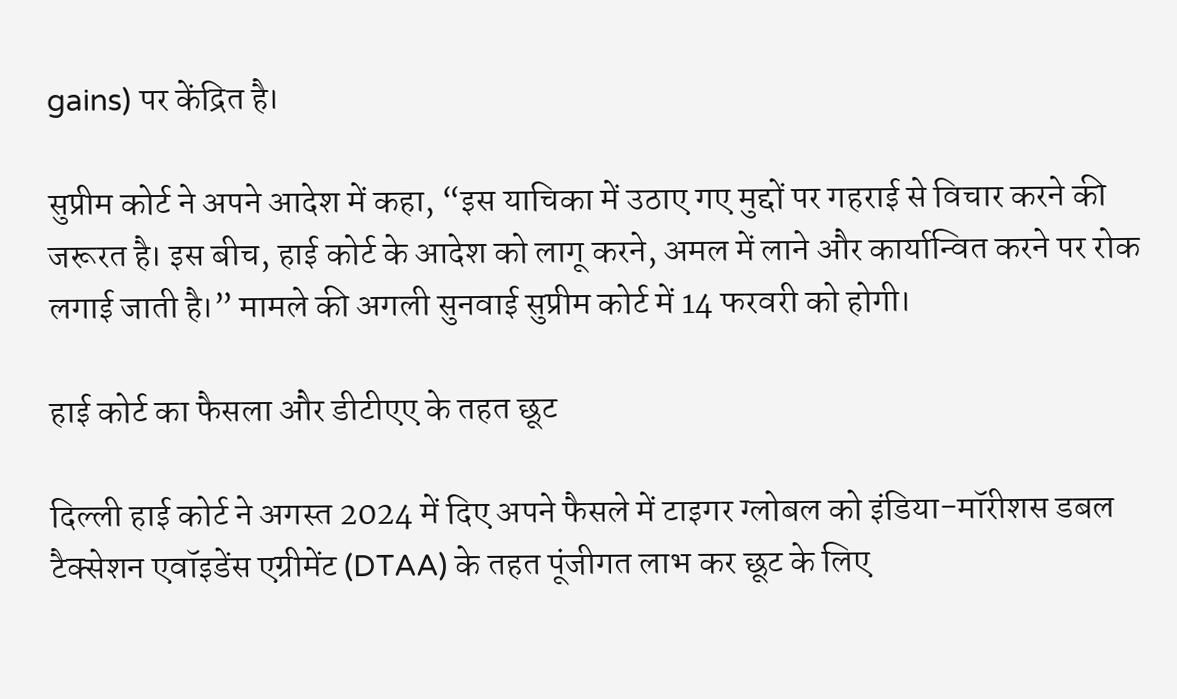gains) पर केंद्रित है।

सुप्रीम कोर्ट ने अपने आदेश में कहा, “इस याचिका में उठाए गए मुद्दों पर गहराई से विचार करने की जरूरत है। इस बीच, हाई कोर्ट के आदेश को लागू करने, अमल में लाने और कार्यान्वित करने पर रोक लगाई जाती है।” मामले की अगली सुनवाई सुप्रीम कोर्ट में 14 फरवरी को होगी।

हाई कोर्ट का फैसला और डीटीएए के तहत छूट

दिल्ली हाई कोर्ट ने अगस्त 2024 में दिए अपने फैसले में टाइगर ग्लोबल को इंडिया-मॉरीशस डबल टैक्सेशन एवॉइडेंस एग्रीमेंट (DTAA) के तहत पूंजीगत लाभ कर छूट के लिए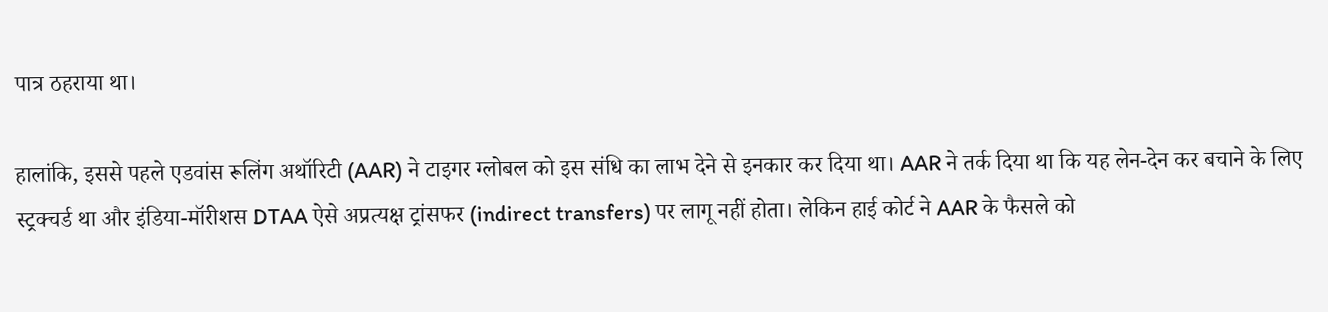पात्र ठहराया था।

हालांकि, इससे पहले एडवांस रूलिंग अथॉरिटी (AAR) ने टाइगर ग्लोबल को इस संधि का लाभ देने से इनकार कर दिया था। AAR ने तर्क दिया था कि यह लेन-देन कर बचाने के लिए स्ट्रक्चर्ड था और इंडिया-मॉरीशस DTAA ऐसे अप्रत्यक्ष ट्रांसफर (indirect transfers) पर लागू नहीं होता। लेकिन हाई कोर्ट ने AAR के फैसले को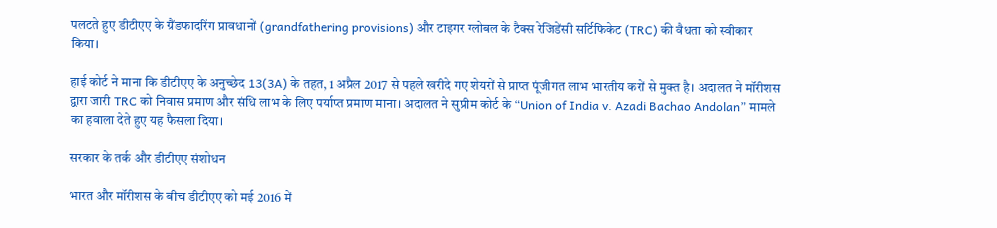पलटते हुए डीटीएए के ग्रैंडफादरिंग प्रावधानों (grandfathering provisions) और टाइगर ग्लोबल के टैक्स रेजिडेंसी सर्टिफिकेट (TRC) की वैधता को स्वीकार किया।

हाई कोर्ट ने माना कि डीटीएए के अनुच्छेद 13(3A) के तहत, 1 अप्रैल 2017 से पहले खरीदे गए शेयरों से प्राप्त पूंजीगत लाभ भारतीय करों से मुक्त है। अदालत ने मॉरीशस द्वारा जारी TRC को निवास प्रमाण और संधि लाभ के लिए पर्याप्त प्रमाण माना। अदालत ने सुप्रीम कोर्ट के “Union of India v. Azadi Bachao Andolan” मामले का हवाला देते हुए यह फैसला दिया।

सरकार के तर्क और डीटीएए संशोधन

भारत और मॉरीशस के बीच डीटीएए को मई 2016 में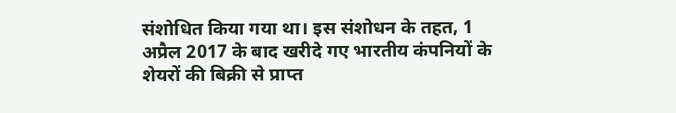संशोधित किया गया था। इस संशोधन के तहत, 1 अप्रैल 2017 के बाद खरीदे गए भारतीय कंपनियों के शेयरों की बिक्री से प्राप्त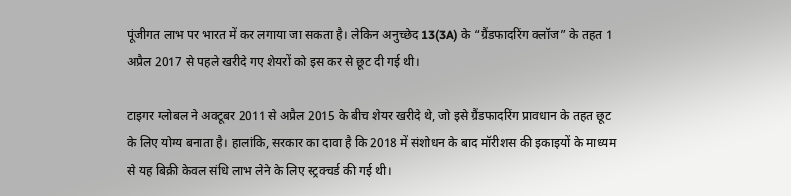पूंजीगत लाभ पर भारत में कर लगाया जा सकता है। लेकिन अनुच्छेद 13(3A) के “ग्रैंडफादरिंग क्लॉज” के तहत 1 अप्रैल 2017 से पहले खरीदे गए शेयरों को इस कर से छूट दी गई थी।

टाइगर ग्लोबल ने अक्टूबर 2011 से अप्रैल 2015 के बीच शेयर खरीदे थे, जो इसे ग्रैंडफादरिंग प्रावधान के तहत छूट के लिए योग्य बनाता है। हालांकि, सरकार का दावा है कि 2018 में संशोधन के बाद मॉरीशस की इकाइयों के माध्यम से यह बिक्री केवल संधि लाभ लेने के लिए स्ट्रक्चर्ड की गई थी।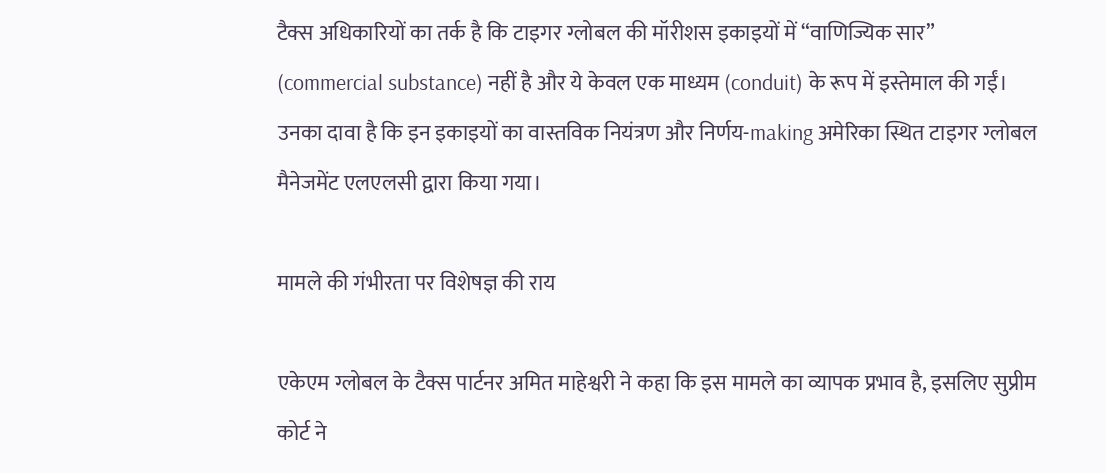टैक्स अधिकारियों का तर्क है कि टाइगर ग्लोबल की मॉरीशस इकाइयों में “वाणिज्यिक सार” (commercial substance) नहीं है और ये केवल एक माध्यम (conduit) के रूप में इस्तेमाल की गईं। उनका दावा है कि इन इकाइयों का वास्तविक नियंत्रण और निर्णय-making अमेरिका स्थित टाइगर ग्लोबल मैनेजमेंट एलएलसी द्वारा किया गया।

मामले की गंभीरता पर विशेषज्ञ की राय

एकेएम ग्लोबल के टैक्स पार्टनर अमित माहेश्वरी ने कहा कि इस मामले का व्यापक प्रभाव है, इसलिए सुप्रीम कोर्ट ने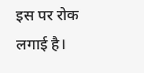इस पर रोक लगाई है।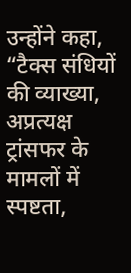उन्होंने कहा, “टैक्स संधियों की व्याख्या, अप्रत्यक्ष ट्रांसफर के मामलों में स्पष्टता,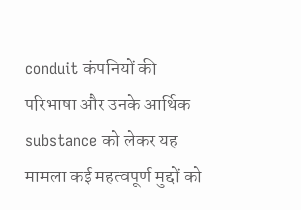conduit कंपनियों की परिभाषा और उनके आर्थिक substance को लेकर यह मामला कई महत्वपूर्ण मुद्दों को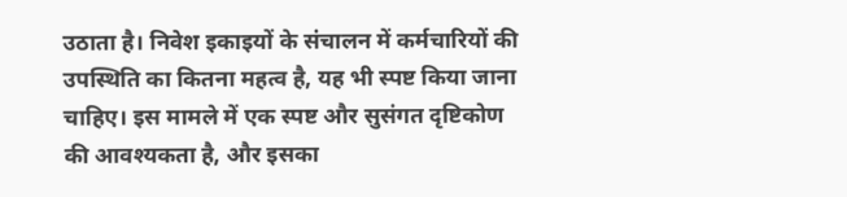उठाता है। निवेश इकाइयों के संचालन में कर्मचारियों की उपस्थिति का कितना महत्व है, यह भी स्पष्ट किया जाना चाहिए। इस मामले में एक स्पष्ट और सुसंगत दृष्टिकोण की आवश्यकता है, और इसका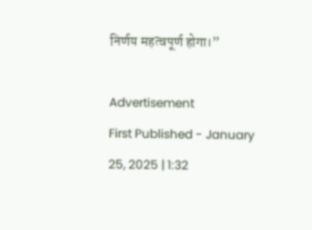निर्णय महत्वपूर्ण होगा।”

Advertisement
First Published - January 25, 2025 | 1:32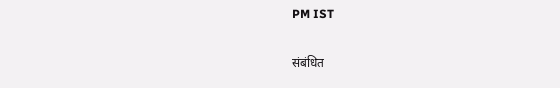PM IST

संबंधित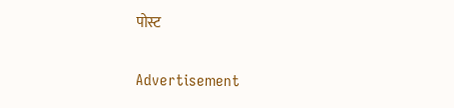पोस्ट

Advertisement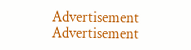Advertisement
Advertisement